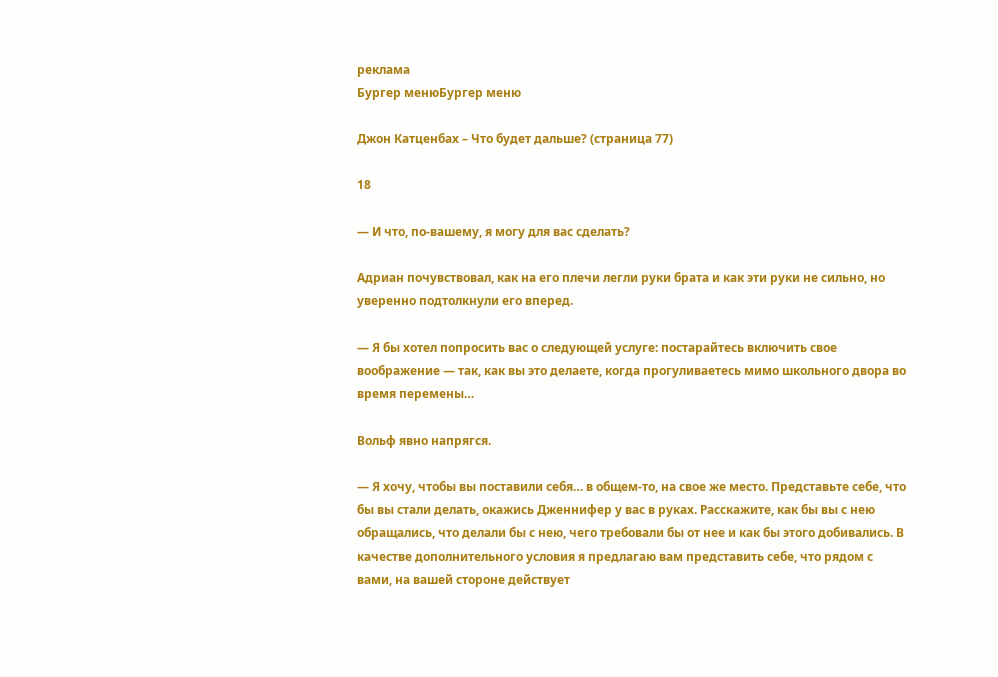реклама
Бургер менюБургер меню

Джон Катценбах – Что будет дальше? (страница 77)

18

— И что, по-вашему, я могу для вас сделать?

Адриан почувствовал, как на его плечи легли руки брата и как эти руки не сильно, но уверенно подтолкнули его вперед.

— Я бы хотел попросить вас о следующей услуге: постарайтесь включить свое воображение — так, как вы это делаете, когда прогуливаетесь мимо школьного двора во время перемены…

Вольф явно напрягся.

— Я хочу, чтобы вы поставили себя… в общем-то, на свое же место. Представьте себе, что бы вы стали делать, окажись Дженнифер у вас в руках. Расскажите, как бы вы с нею обращались, что делали бы с нею, чего требовали бы от нее и как бы этого добивались. В качестве дополнительного условия я предлагаю вам представить себе, что рядом с вами, на вашей стороне действует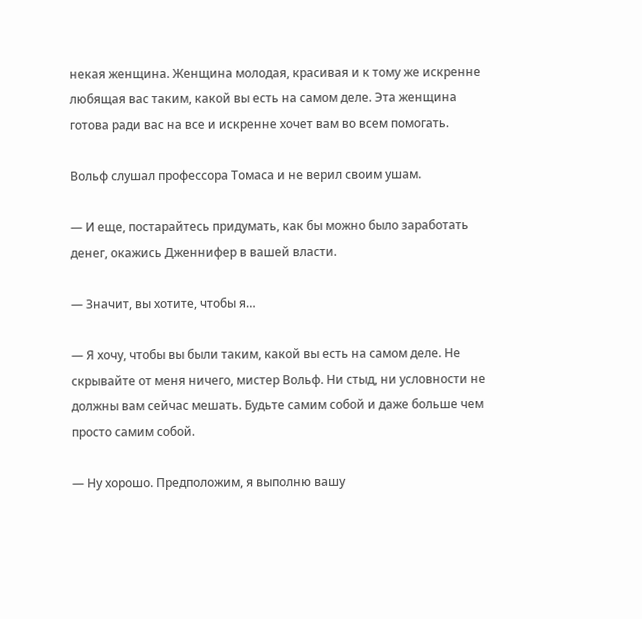некая женщина. Женщина молодая, красивая и к тому же искренне любящая вас таким, какой вы есть на самом деле. Эта женщина готова ради вас на все и искренне хочет вам во всем помогать.

Вольф слушал профессора Томаса и не верил своим ушам.

— И еще, постарайтесь придумать, как бы можно было заработать денег, окажись Дженнифер в вашей власти.

— Значит, вы хотите, чтобы я…

— Я хочу, чтобы вы были таким, какой вы есть на самом деле. Не скрывайте от меня ничего, мистер Вольф. Ни стыд, ни условности не должны вам сейчас мешать. Будьте самим собой и даже больше чем просто самим собой.

— Ну хорошо. Предположим, я выполню вашу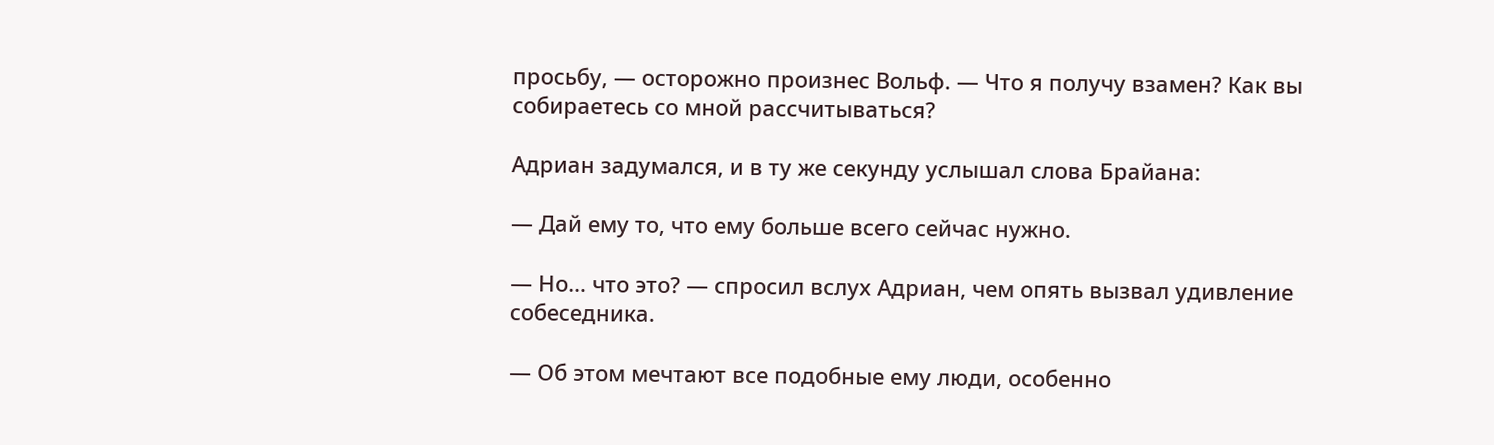просьбу, — осторожно произнес Вольф. — Что я получу взамен? Как вы собираетесь со мной рассчитываться?

Адриан задумался, и в ту же секунду услышал слова Брайана:

— Дай ему то, что ему больше всего сейчас нужно.

— Но… что это? — спросил вслух Адриан, чем опять вызвал удивление собеседника.

— Об этом мечтают все подобные ему люди, особенно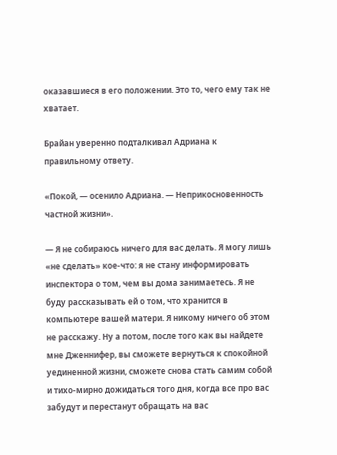оказавшиеся в его положении. Это то, чего ему так не хватает.

Брайан уверенно подталкивал Адриана к правильному ответу.

«Покой, — осенило Адриана. — Неприкосновенность частной жизни».

— Я не собираюсь ничего для вас делать. Я могу лишь «не сделать» кое-что: я не стану информировать инспектора о том, чем вы дома занимаетесь. Я не буду рассказывать ей о том, что хранится в компьютере вашей матери. Я никому ничего об этом не расскажу. Ну а потом, после того как вы найдете мне Дженнифер, вы сможете вернуться к спокойной уединенной жизни, сможете снова стать самим собой и тихо-мирно дожидаться того дня, когда все про вас забудут и перестанут обращать на вас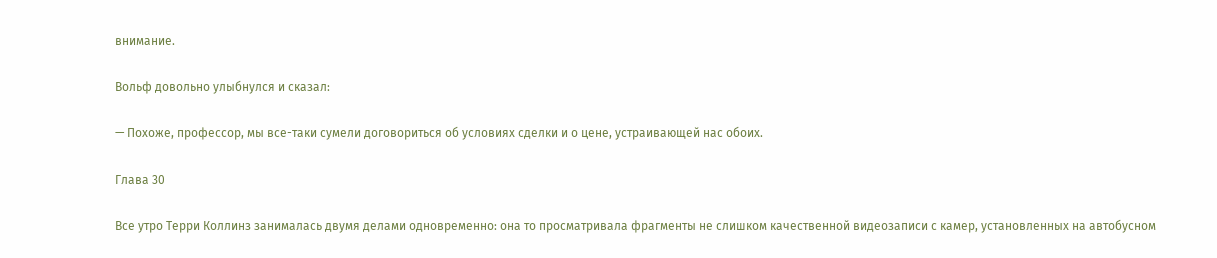внимание.

Вольф довольно улыбнулся и сказал:

— Похоже, профессор, мы все-таки сумели договориться об условиях сделки и о цене, устраивающей нас обоих.

Глава 30

Все утро Терри Коллинз занималась двумя делами одновременно: она то просматривала фрагменты не слишком качественной видеозаписи с камер, установленных на автобусном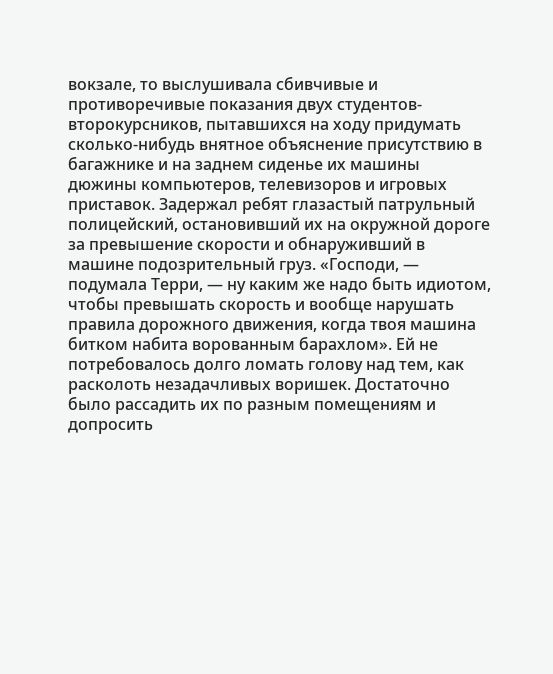вокзале, то выслушивала сбивчивые и противоречивые показания двух студентов-второкурсников, пытавшихся на ходу придумать сколько-нибудь внятное объяснение присутствию в багажнике и на заднем сиденье их машины дюжины компьютеров, телевизоров и игровых приставок. Задержал ребят глазастый патрульный полицейский, остановивший их на окружной дороге за превышение скорости и обнаруживший в машине подозрительный груз. «Господи, — подумала Терри, — ну каким же надо быть идиотом, чтобы превышать скорость и вообще нарушать правила дорожного движения, когда твоя машина битком набита ворованным барахлом». Ей не потребовалось долго ломать голову над тем, как расколоть незадачливых воришек. Достаточно было рассадить их по разным помещениям и допросить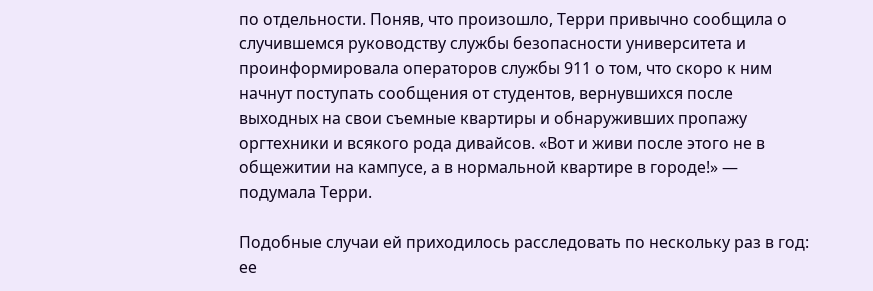по отдельности. Поняв, что произошло, Терри привычно сообщила о случившемся руководству службы безопасности университета и проинформировала операторов службы 911 о том, что скоро к ним начнут поступать сообщения от студентов, вернувшихся после выходных на свои съемные квартиры и обнаруживших пропажу оргтехники и всякого рода дивайсов. «Вот и живи после этого не в общежитии на кампусе, а в нормальной квартире в городе!» — подумала Терри.

Подобные случаи ей приходилось расследовать по нескольку раз в год: ее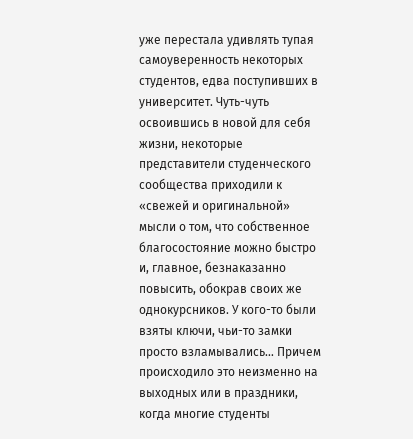уже перестала удивлять тупая самоуверенность некоторых студентов, едва поступивших в университет. Чуть-чуть освоившись в новой для себя жизни, некоторые представители студенческого сообщества приходили к «свежей и оригинальной» мысли о том, что собственное благосостояние можно быстро и, главное, безнаказанно повысить, обокрав своих же однокурсников. У кого-то были взяты ключи, чьи-то замки просто взламывались… Причем происходило это неизменно на выходных или в праздники, когда многие студенты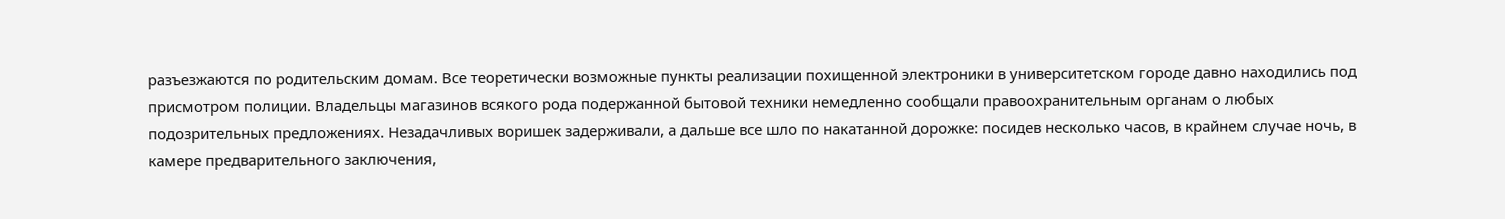разъезжаются по родительским домам. Все теоретически возможные пункты реализации похищенной электроники в университетском городе давно находились под присмотром полиции. Владельцы магазинов всякого рода подержанной бытовой техники немедленно сообщали правоохранительным органам о любых подозрительных предложениях. Незадачливых воришек задерживали, а дальше все шло по накатанной дорожке: посидев несколько часов, в крайнем случае ночь, в камере предварительного заключения,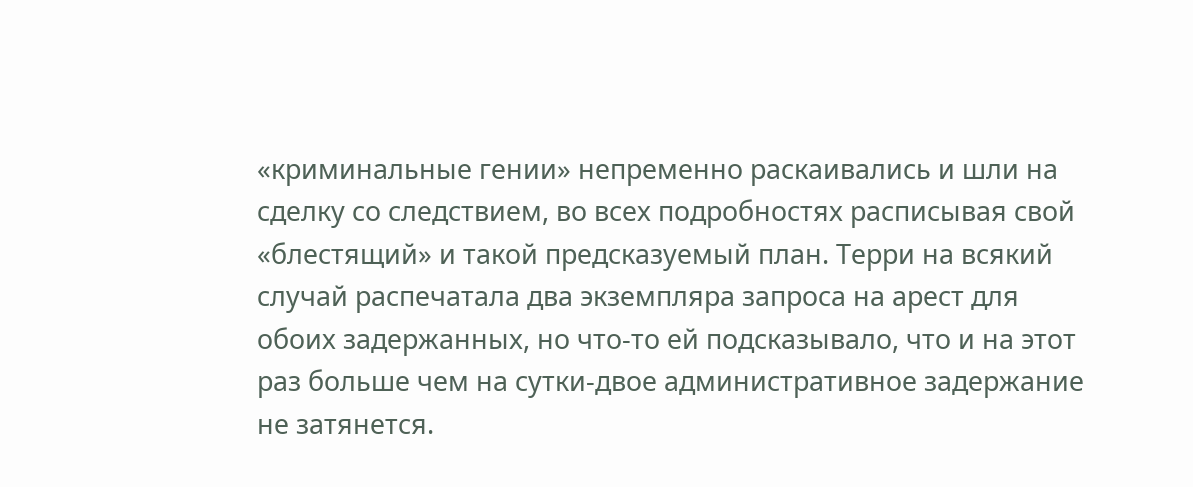«криминальные гении» непременно раскаивались и шли на сделку со следствием, во всех подробностях расписывая свой «блестящий» и такой предсказуемый план. Терри на всякий случай распечатала два экземпляра запроса на арест для обоих задержанных, но что-то ей подсказывало, что и на этот раз больше чем на сутки-двое административное задержание не затянется.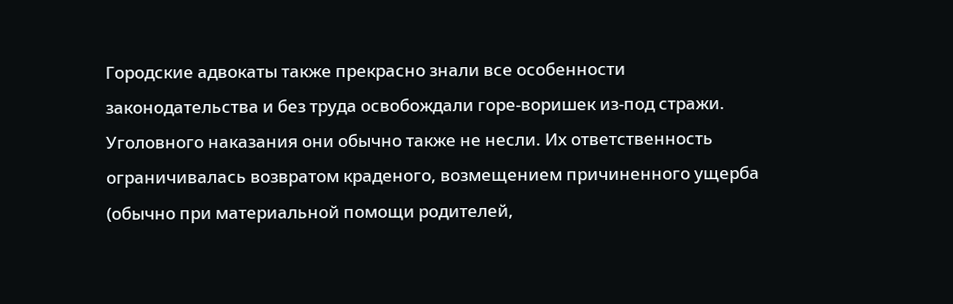Городские адвокаты также прекрасно знали все особенности законодательства и без труда освобождали горе-воришек из-под стражи. Уголовного наказания они обычно также не несли. Их ответственность ограничивалась возвратом краденого, возмещением причиненного ущерба (обычно при материальной помощи родителей,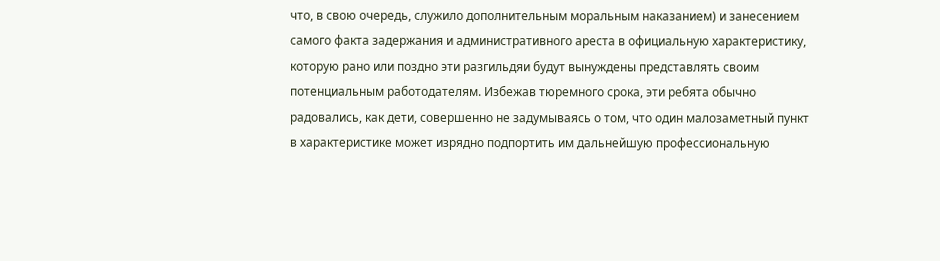что, в свою очередь, служило дополнительным моральным наказанием) и занесением самого факта задержания и административного ареста в официальную характеристику, которую рано или поздно эти разгильдяи будут вынуждены представлять своим потенциальным работодателям. Избежав тюремного срока, эти ребята обычно радовались, как дети, совершенно не задумываясь о том, что один малозаметный пункт в характеристике может изрядно подпортить им дальнейшую профессиональную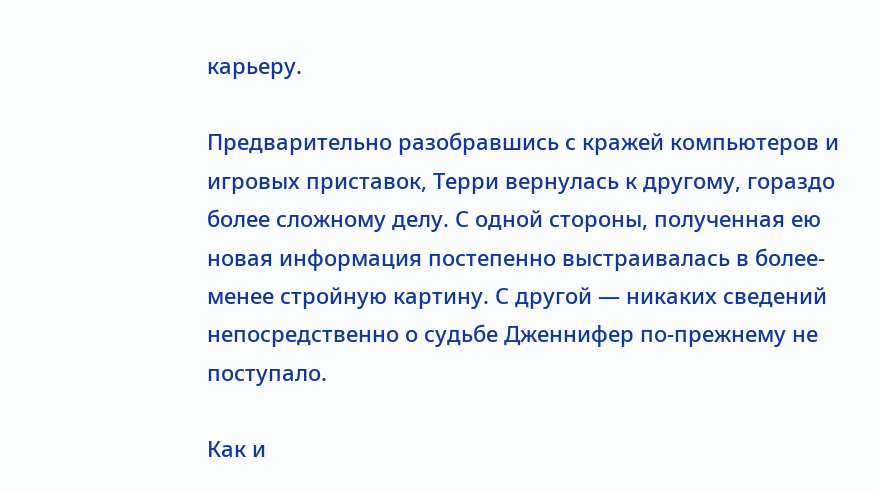карьеру.

Предварительно разобравшись с кражей компьютеров и игровых приставок, Терри вернулась к другому, гораздо более сложному делу. С одной стороны, полученная ею новая информация постепенно выстраивалась в более-менее стройную картину. С другой — никаких сведений непосредственно о судьбе Дженнифер по-прежнему не поступало.

Как и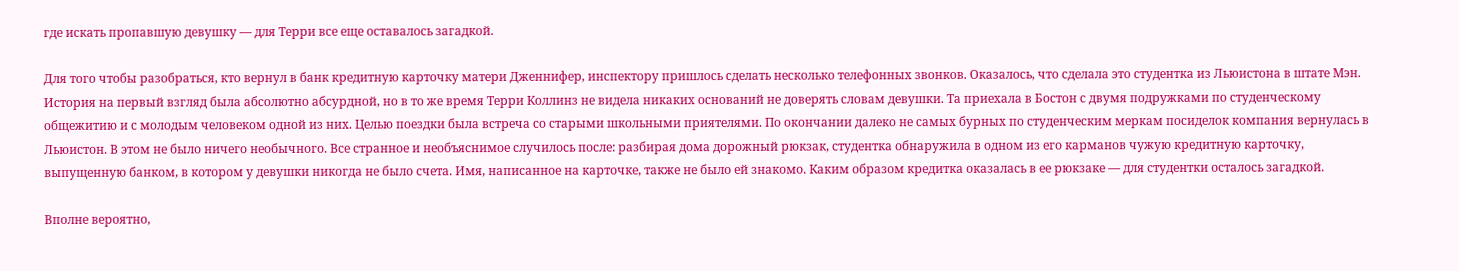где искать пропавшую девушку — для Терри все еще оставалось загадкой.

Для того чтобы разобраться, кто вернул в банк кредитную карточку матери Дженнифер, инспектору пришлось сделать несколько телефонных звонков. Оказалось, что сделала это студентка из Льюистона в штате Мэн. История на первый взгляд была абсолютно абсурдной, но в то же время Терри Коллинз не видела никаких оснований не доверять словам девушки. Та приехала в Бостон с двумя подружками по студенческому общежитию и с молодым человеком одной из них. Целью поездки была встреча со старыми школьными приятелями. По окончании далеко не самых бурных по студенческим меркам посиделок компания вернулась в Льюистон. В этом не было ничего необычного. Все странное и необъяснимое случилось после: разбирая дома дорожный рюкзак, студентка обнаружила в одном из его карманов чужую кредитную карточку, выпущенную банком, в котором у девушки никогда не было счета. Имя, написанное на карточке, также не было ей знакомо. Каким образом кредитка оказалась в ее рюкзаке — для студентки осталось загадкой.

Вполне вероятно,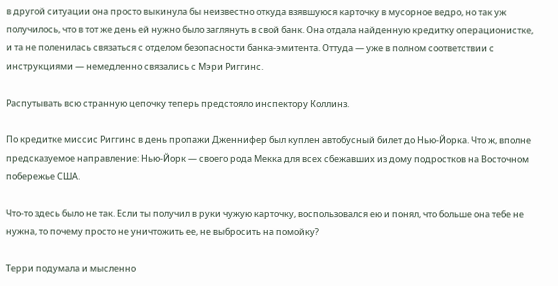в другой ситуации она просто выкинула бы неизвестно откуда взявшуюся карточку в мусорное ведро, но так уж получилось, что в тот же день ей нужно было заглянуть в свой банк. Она отдала найденную кредитку операционистке, и та не поленилась связаться с отделом безопасности банка-эмитента. Оттуда — уже в полном соответствии с инструкциями — немедленно связались с Мэри Риггинс.

Распутывать всю странную цепочку теперь предстояло инспектору Коллинз.

По кредитке миссис Риггинс в день пропажи Дженнифер был куплен автобусный билет до Нью-Йорка. Что ж, вполне предсказуемое направление: Нью-Йорк — своего рода Мекка для всех сбежавших из дому подростков на Восточном побережье США.

Что-то здесь было не так. Если ты получил в руки чужую карточку, воспользовался ею и понял, что больше она тебе не нужна, то почему просто не уничтожить ее, не выбросить на помойку?

Терри подумала и мысленно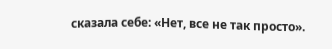сказала себе: «Нет, все не так просто».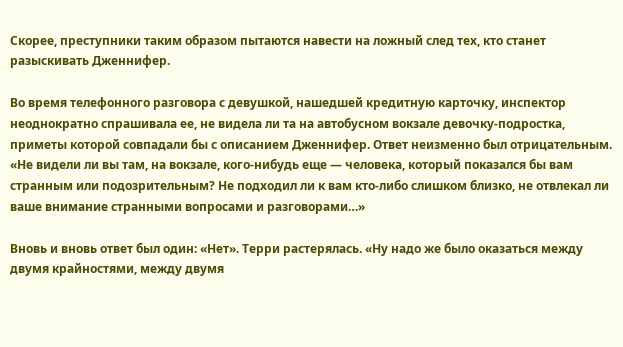Скорее, преступники таким образом пытаются навести на ложный след тех, кто станет разыскивать Дженнифер.

Во время телефонного разговора с девушкой, нашедшей кредитную карточку, инспектор неоднократно спрашивала ее, не видела ли та на автобусном вокзале девочку-подростка, приметы которой совпадали бы с описанием Дженнифер. Ответ неизменно был отрицательным. «Не видели ли вы там, на вокзале, кого-нибудь еще — человека, который показался бы вам странным или подозрительным? Не подходил ли к вам кто-либо слишком близко, не отвлекал ли ваше внимание странными вопросами и разговорами…»

Вновь и вновь ответ был один: «Нет». Терри растерялась. «Ну надо же было оказаться между двумя крайностями, между двумя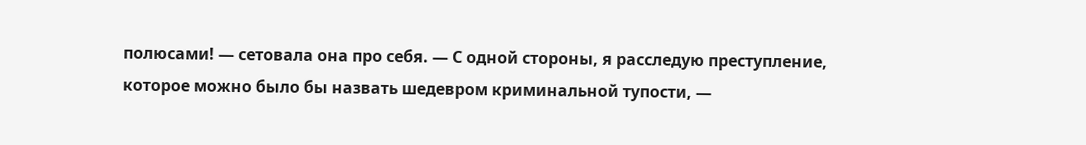полюсами! — сетовала она про себя. — С одной стороны, я расследую преступление, которое можно было бы назвать шедевром криминальной тупости, —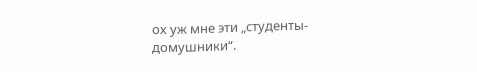ох уж мне эти „студенты-домушники“.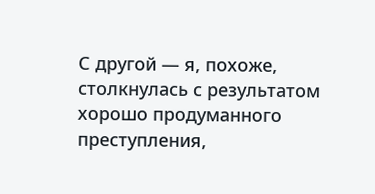С другой — я, похоже, столкнулась с результатом хорошо продуманного преступления,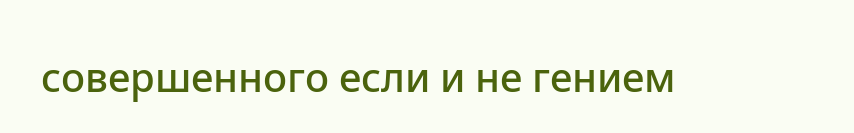совершенного если и не гением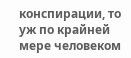конспирации, то уж по крайней мере человеком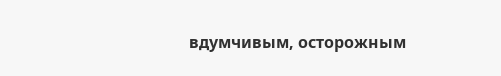вдумчивым, осторожным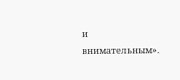и внимательным».